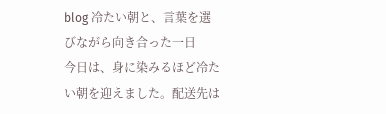blog 冷たい朝と、言葉を選びながら向き合った一日
今日は、身に染みるほど冷たい朝を迎えました。配送先は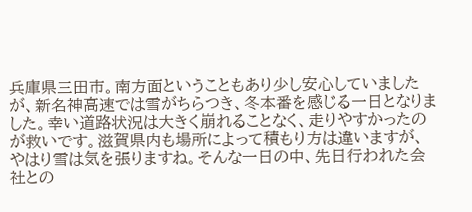兵庫県三田市。南方面ということもあり少し安心していましたが、新名神高速では雪がちらつき、冬本番を感じる一日となりました。幸い道路状況は大きく崩れることなく、走りやすかったのが救いです。滋賀県内も場所によって積もり方は違いますが、やはり雪は気を張りますね。そんな一日の中、先日行われた会社との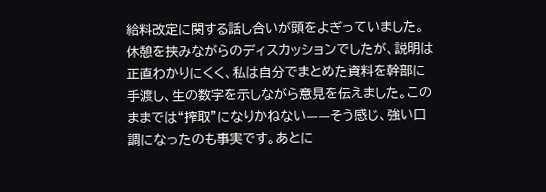給料改定に関する話し合いが頭をよぎっていました。休憩を挟みながらのディスカッションでしたが、説明は正直わかりにくく、私は自分でまとめた資料を幹部に手渡し、生の数字を示しながら意見を伝えました。このままでは“搾取”になりかねない——そう感じ、強い口調になったのも事実です。あとに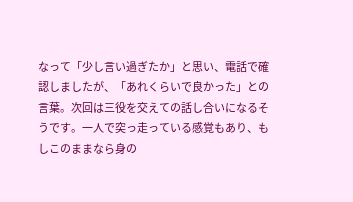なって「少し言い過ぎたか」と思い、電話で確認しましたが、「あれくらいで良かった」との言葉。次回は三役を交えての話し合いになるそうです。一人で突っ走っている感覚もあり、もしこのままなら身の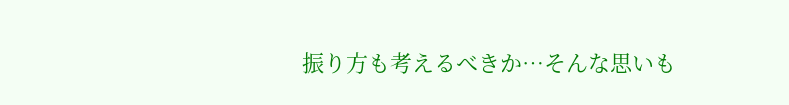振り方も考えるべきか…そんな思いも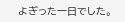よぎった一日でした。